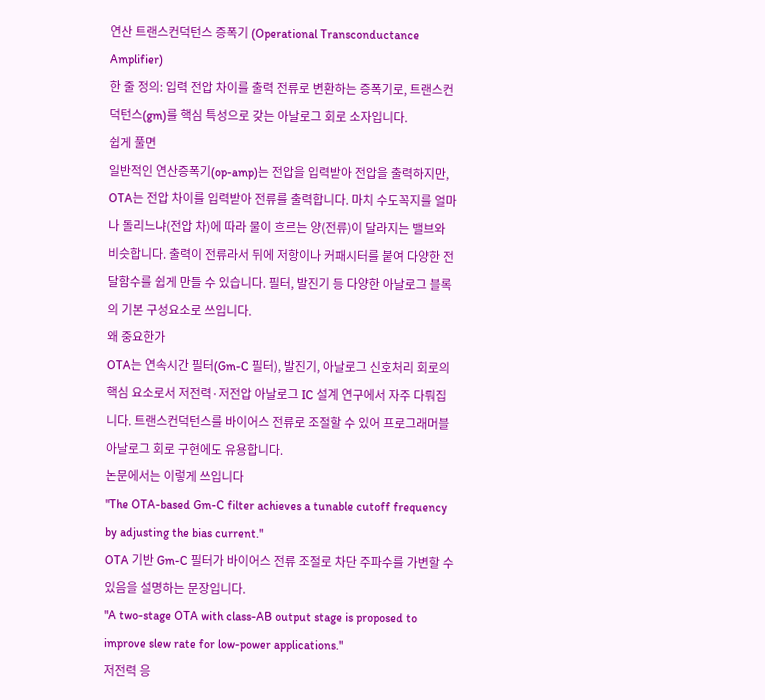연산 트랜스컨덕턴스 증폭기 (Operational Transconductance Amplifier)
한 줄 정의: 입력 전압 차이를 출력 전류로 변환하는 증폭기로, 트랜스컨덕턴스(gm)를 핵심 특성으로 갖는 아날로그 회로 소자입니다.
쉽게 풀면
일반적인 연산증폭기(op-amp)는 전압을 입력받아 전압을 출력하지만, OTA는 전압 차이를 입력받아 전류를 출력합니다. 마치 수도꼭지를 얼마나 돌리느냐(전압 차)에 따라 물이 흐르는 양(전류)이 달라지는 밸브와 비슷합니다. 출력이 전류라서 뒤에 저항이나 커패시터를 붙여 다양한 전달함수를 쉽게 만들 수 있습니다. 필터, 발진기 등 다양한 아날로그 블록의 기본 구성요소로 쓰입니다.
왜 중요한가
OTA는 연속시간 필터(Gm-C 필터), 발진기, 아날로그 신호처리 회로의 핵심 요소로서 저전력·저전압 아날로그 IC 설계 연구에서 자주 다뤄집니다. 트랜스컨덕턴스를 바이어스 전류로 조절할 수 있어 프로그래머블 아날로그 회로 구현에도 유용합니다.
논문에서는 이렇게 쓰입니다
"The OTA-based Gm-C filter achieves a tunable cutoff frequency by adjusting the bias current."
OTA 기반 Gm-C 필터가 바이어스 전류 조절로 차단 주파수를 가변할 수 있음을 설명하는 문장입니다.
"A two-stage OTA with class-AB output stage is proposed to improve slew rate for low-power applications."
저전력 응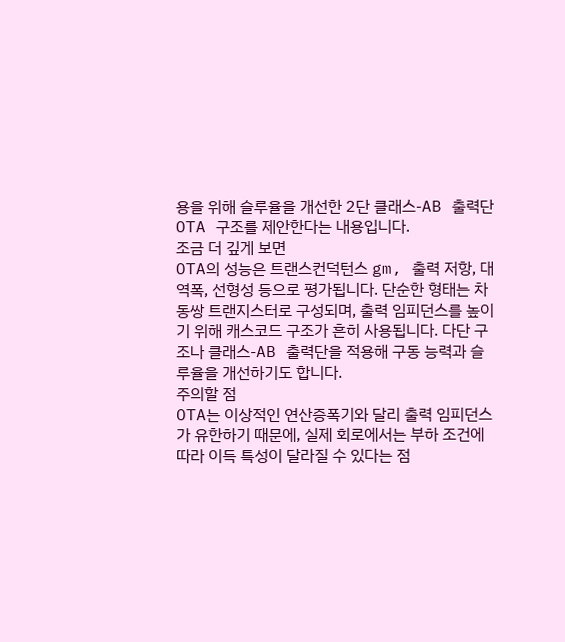용을 위해 슬루율을 개선한 2단 클래스-AB 출력단 OTA 구조를 제안한다는 내용입니다.
조금 더 깊게 보면
OTA의 성능은 트랜스컨덕턴스 gm, 출력 저항, 대역폭, 선형성 등으로 평가됩니다. 단순한 형태는 차동쌍 트랜지스터로 구성되며, 출력 임피던스를 높이기 위해 캐스코드 구조가 흔히 사용됩니다. 다단 구조나 클래스-AB 출력단을 적용해 구동 능력과 슬루율을 개선하기도 합니다.
주의할 점
OTA는 이상적인 연산증폭기와 달리 출력 임피던스가 유한하기 때문에, 실제 회로에서는 부하 조건에 따라 이득 특성이 달라질 수 있다는 점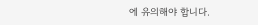에 유의해야 합니다.